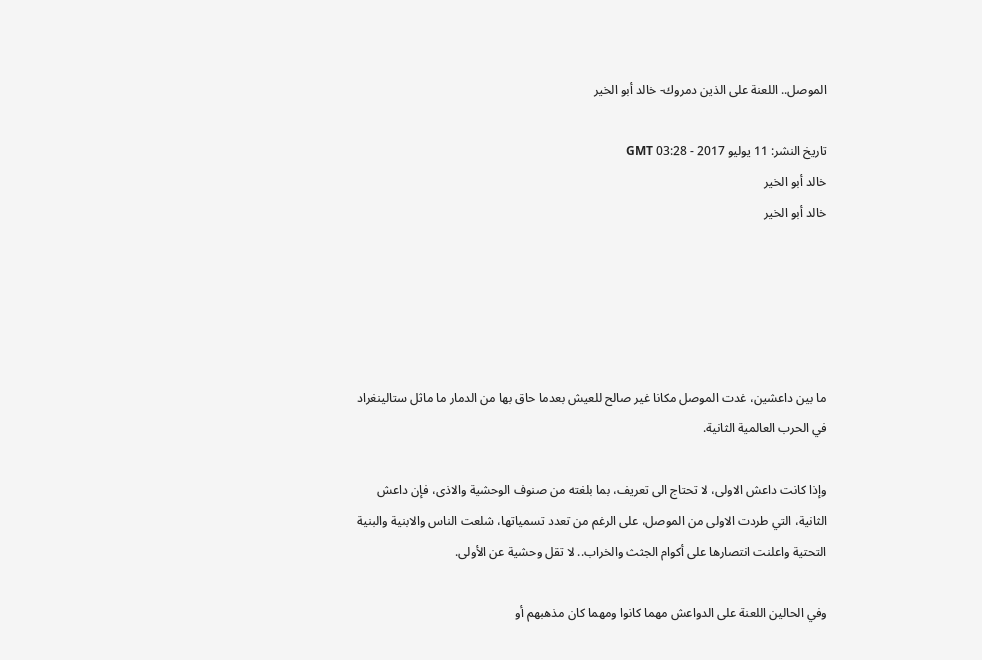الموصل.. اللعنة على الذين دمروك- خالد أبو الخير

تاريخ النشر: 11 يوليو 2017 - 03:28 GMT
خالد أبو الخير
خالد أبو الخير





ما بين داعشين، غدت الموصل مكانا غير صالح للعيش بعدما حاق بها من الدمار ما ماثل ستالينغراد في الحرب العالمية الثانية.

وإذا كانت داعش الاولى، لا تحتاج الى تعريف، بما بلغته من صنوف الوحشية والاذى، فإن داعش الثانية، التي طردت الاولى من الموصل، على الرغم من تعدد تسمياتها، شلعت الناس والابنية والبنية التحتية واعلنت انتصارها على أكوام الجثث والخراب.. لا تقل وحشية عن الأولى.

وفي الحالين اللعنة على الدواعش مهما كانوا ومهما كان مذهبهم أو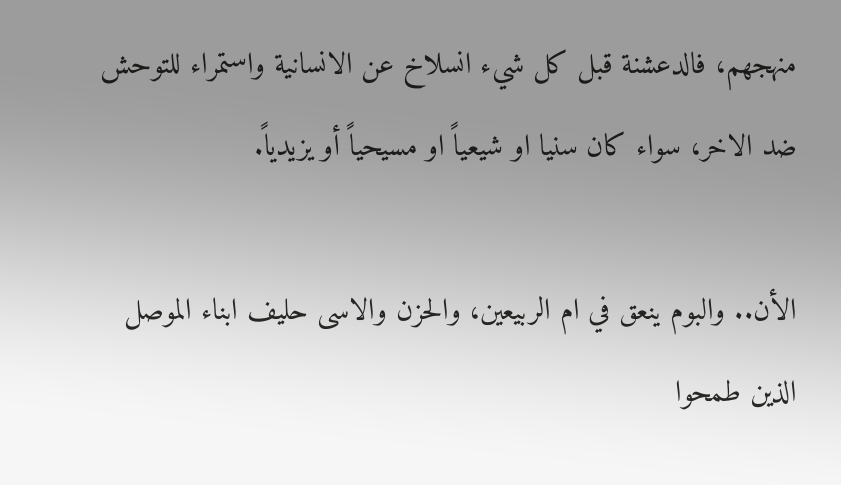منهجهم، فالدعشنة قبل كل شيء انسلاخ عن الانسانية واستمراء للتوحش ضد الاخر، سواء كان سنيا او شيعياً او مسيحياً أو يزيدياً.

الأن.. والبوم ينعق في ام الربيعين، والحزن والاسى حليف ابناء الموصل الذين طمحوا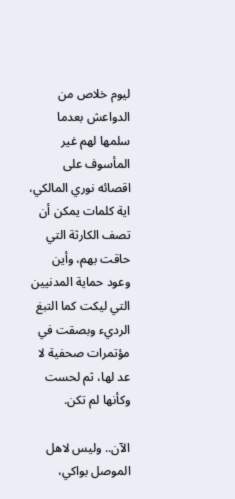ليوم خلاص من الدواعش بعدما سلمها لهم غير المأسوف على اقصائه نوري المالكي، اية كلمات يمكن أن تصف الكارثة التي حاقت بهم، وأين وعود حماية المدنيين التي ليكت كما التبغ الرديء وبصقت في مؤتمرات صحفية لا عد لها، ثم لحست وكأنها لم تكن.

الآن.. وليس لاهل الموصل بواكي،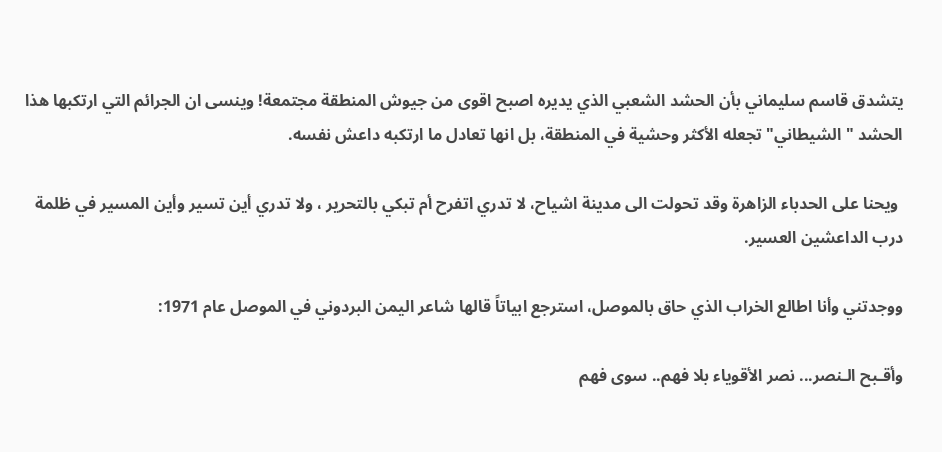يتشدق قاسم سليماني بأن الحشد الشعبي الذي يديره اصبح اقوى من جيوش المنطقة مجتمعة! وينسى ان الجرائم التي ارتكبها هذا الحشد " الشيطاني" تجعله الأكثر وحشية في المنطقة، بل انها تعادل ما ارتكبه داعش نفسه.

 ويحنا على الحدباء الزاهرة وقد تحولت الى مدينة اشياح، لا تدري اتفرح أم تبكي بالتحرير ، ولا تدري أين تسير وأين المسير في ظلمة درب الداعشين العسير.

ووجدتني وأنا اطالع الخراب الذي حاق بالموصل، استرجع ابياتاً قالها شاعر اليمن البردوني في الموصل عام 1971:

وأقـبح الـنصر... نصر الأقوياء بلا فهم.. سوى فهم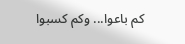كم باعوا... وكم كسبوا